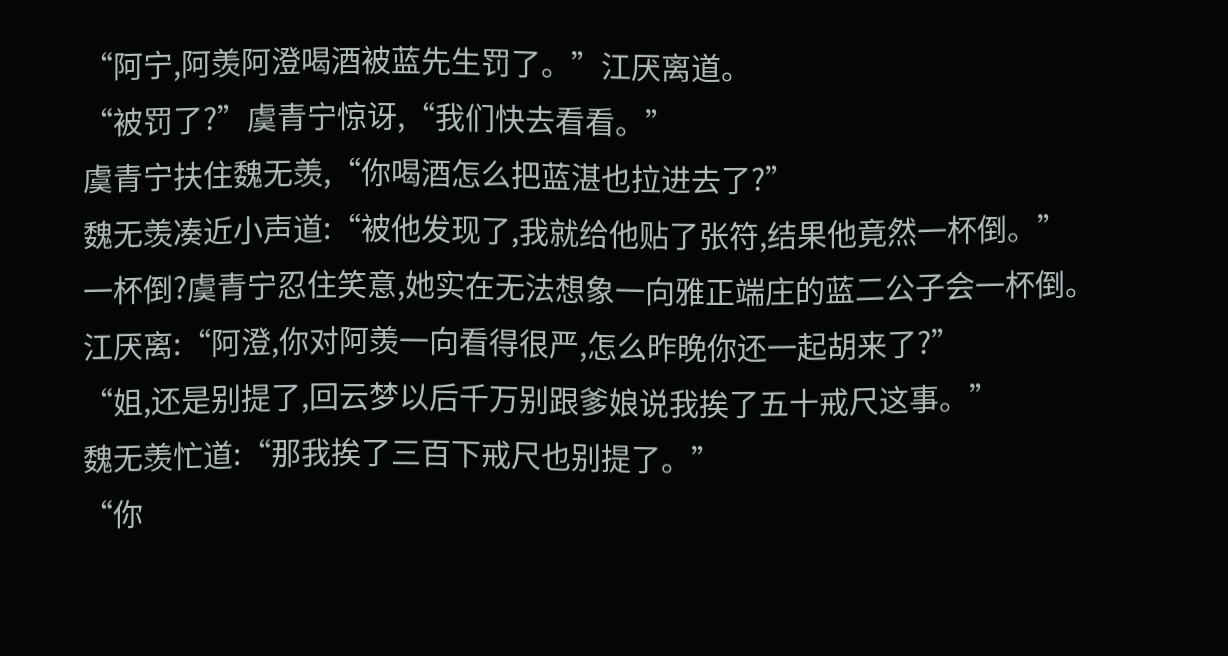“阿宁,阿羡阿澄喝酒被蓝先生罚了。”江厌离道。
“被罚了?”虞青宁惊讶,“我们快去看看。”
虞青宁扶住魏无羡,“你喝酒怎么把蓝湛也拉进去了?”
魏无羡凑近小声道:“被他发现了,我就给他贴了张符,结果他竟然一杯倒。”
一杯倒?虞青宁忍住笑意,她实在无法想象一向雅正端庄的蓝二公子会一杯倒。
江厌离:“阿澄,你对阿羡一向看得很严,怎么昨晚你还一起胡来了?”
“姐,还是别提了,回云梦以后千万别跟爹娘说我挨了五十戒尺这事。”
魏无羡忙道:“那我挨了三百下戒尺也别提了。”
“你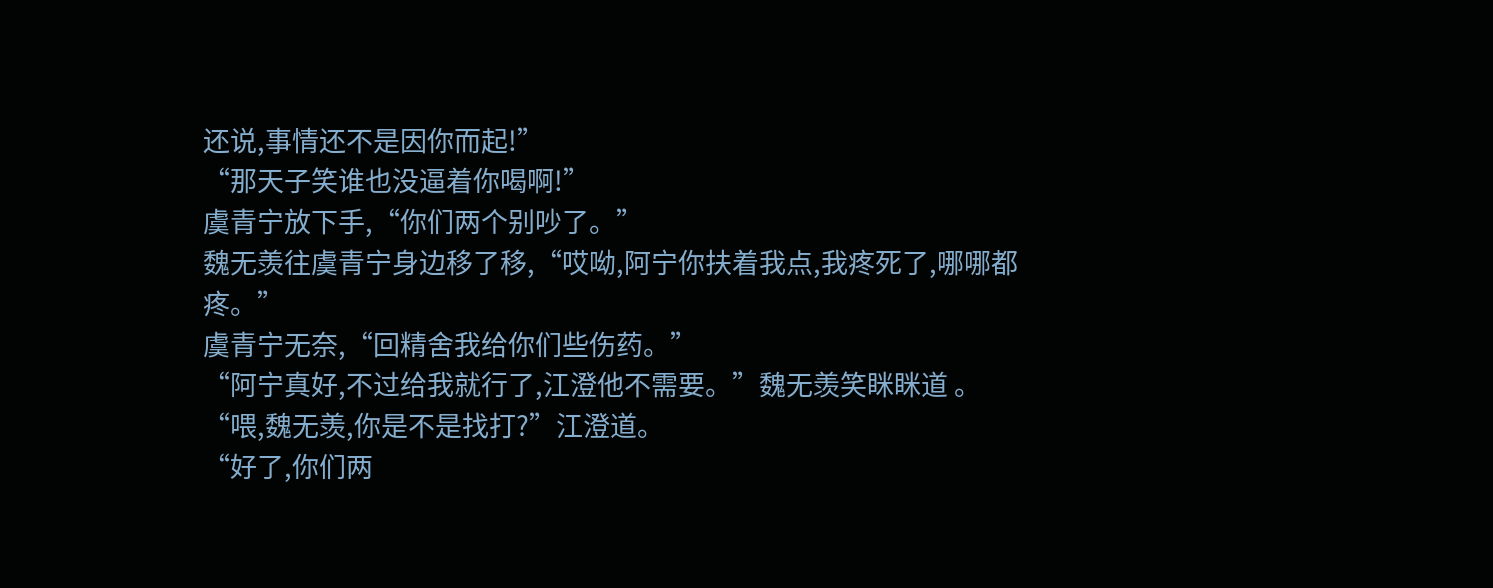还说,事情还不是因你而起!”
“那天子笑谁也没逼着你喝啊!”
虞青宁放下手,“你们两个别吵了。”
魏无羡往虞青宁身边移了移,“哎呦,阿宁你扶着我点,我疼死了,哪哪都疼。”
虞青宁无奈,“回精舍我给你们些伤药。”
“阿宁真好,不过给我就行了,江澄他不需要。”魏无羡笑眯眯道 。
“喂,魏无羡,你是不是找打?”江澄道。
“好了,你们两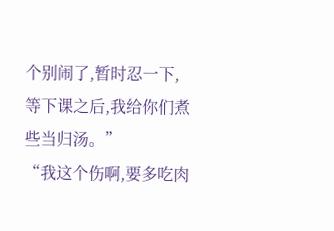个别闹了,暂时忍一下,等下课之后,我给你们煮些当归汤。”
“我这个伤啊,要多吃肉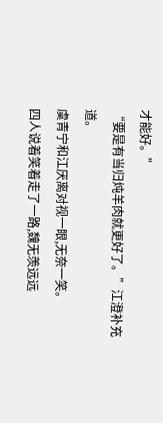才能好。”
“要是有当归炖羊肉就更好了。”江澄补充道。
虞青宁和江厌离对视一眼,无奈一笑。
四人说着笑着走了一路,魏无羡远远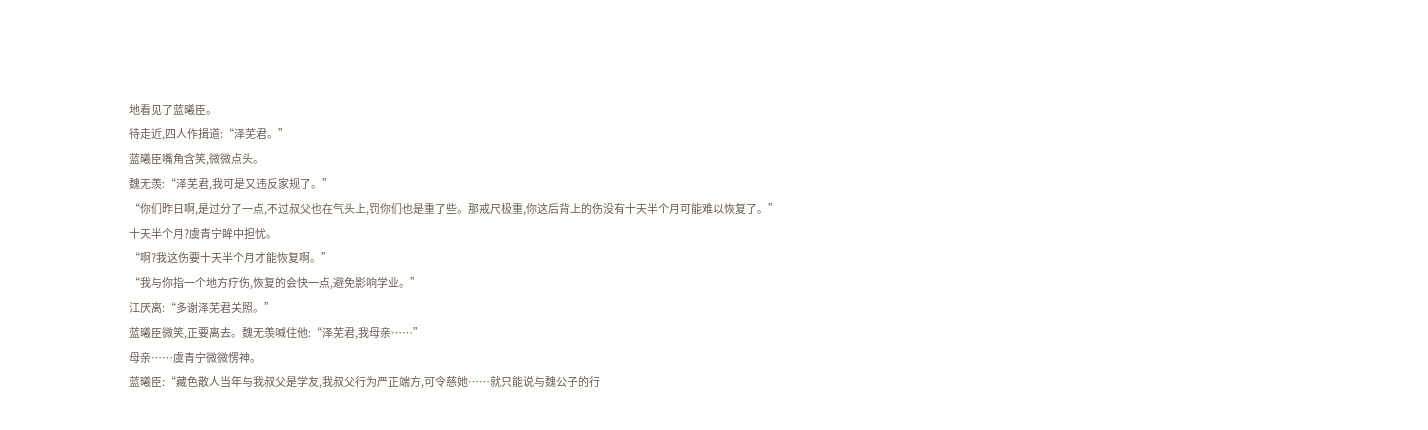地看见了蓝曦臣。
待走近,四人作揖道:“泽芜君。”
蓝曦臣嘴角含笑,微微点头。
魏无羡:“泽芜君,我可是又违反家规了。”
“你们昨日啊,是过分了一点,不过叔父也在气头上,罚你们也是重了些。那戒尺极重,你这后背上的伤没有十天半个月可能难以恢复了。”
十天半个月?虞青宁眸中担忧。
“啊?我这伤要十天半个月才能恢复啊。”
“我与你指一个地方疗伤,恢复的会快一点,避免影响学业。”
江厌离:“多谢泽芜君关照。”
蓝曦臣微笑,正要离去。魏无羡喊住他:“泽芜君,我母亲……”
母亲……虞青宁微微愣神。
蓝曦臣:“藏色散人当年与我叔父是学友,我叔父行为严正端方,可令慈她……就只能说与魏公子的行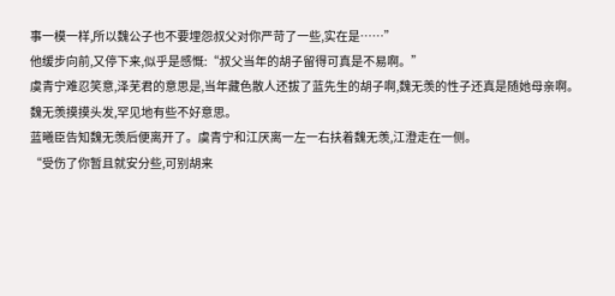事一模一样,所以魏公子也不要埋怨叔父对你严苛了一些,实在是……”
他缓步向前,又停下来,似乎是感慨:“叔父当年的胡子留得可真是不易啊。”
虞青宁难忍笑意,泽芜君的意思是,当年藏色散人还拔了蓝先生的胡子啊,魏无羡的性子还真是随她母亲啊。
魏无羡摸摸头发,罕见地有些不好意思。
蓝曦臣告知魏无羡后便离开了。虞青宁和江厌离一左一右扶着魏无羡,江澄走在一侧。
“受伤了你暂且就安分些,可别胡来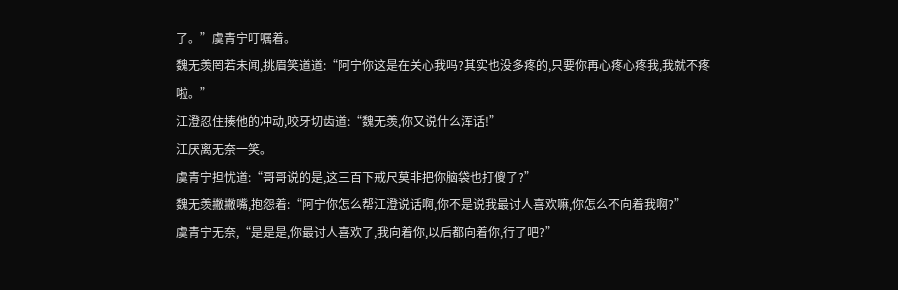了。”虞青宁叮嘱着。
魏无羡罔若未闻,挑眉笑道道:“阿宁你这是在关心我吗?其实也没多疼的,只要你再心疼心疼我,我就不疼啦。”
江澄忍住揍他的冲动,咬牙切齿道:“魏无羡,你又说什么浑话!”
江厌离无奈一笑。
虞青宁担忧道:“哥哥说的是,这三百下戒尺莫非把你脑袋也打傻了?”
魏无羡撇撇嘴,抱怨着:“阿宁你怎么帮江澄说话啊,你不是说我最讨人喜欢嘛,你怎么不向着我啊?”
虞青宁无奈,“是是是,你最讨人喜欢了,我向着你,以后都向着你,行了吧?”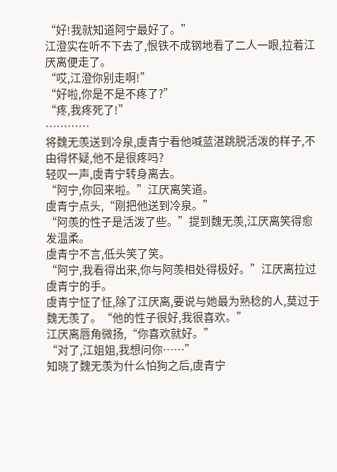“好!我就知道阿宁最好了。”
江澄实在听不下去了,恨铁不成钢地看了二人一眼,拉着江厌离便走了。
“哎,江澄你别走啊!”
“好啦,你是不是不疼了?”
“疼,我疼死了!”
…………
将魏无羡送到冷泉,虞青宁看他喊蓝湛跳脱活泼的样子,不由得怀疑,他不是很疼吗?
轻叹一声,虞青宁转身离去。
“阿宁,你回来啦。”江厌离笑道。
虞青宁点头,“刚把他送到冷泉。”
“阿羡的性子是活泼了些。”提到魏无羡,江厌离笑得愈发温柔。
虞青宁不言,低头笑了笑。
“阿宁,我看得出来,你与阿羡相处得极好。”江厌离拉过虞青宁的手。
虞青宁怔了怔,除了江厌离,要说与她最为熟稔的人,莫过于魏无羡了。“他的性子很好,我很喜欢。”
江厌离唇角微扬,“你喜欢就好。”
“对了,江姐姐,我想问你……”
知晓了魏无羡为什么怕狗之后,虞青宁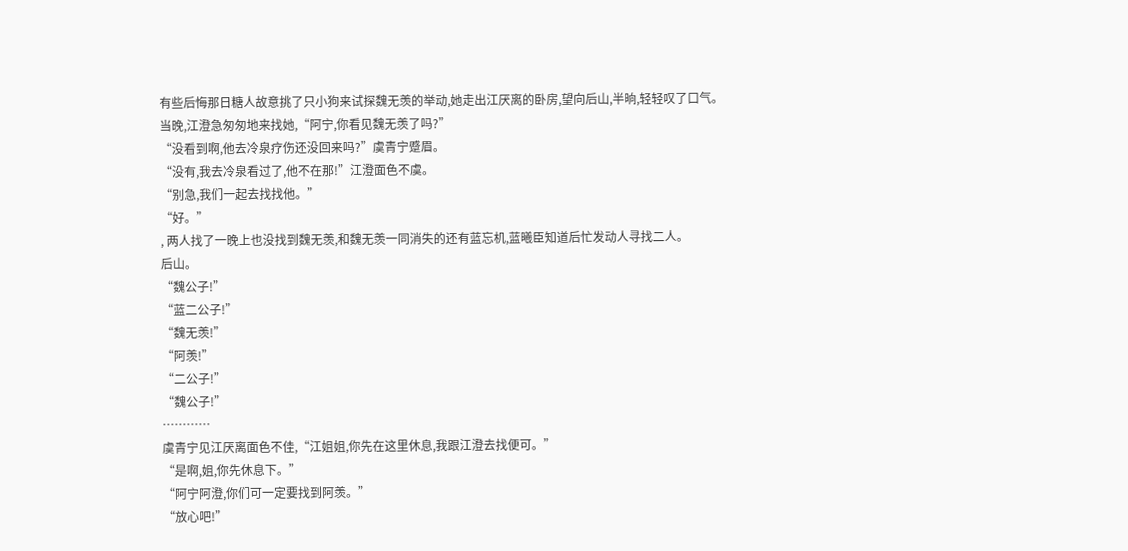有些后悔那日糖人故意挑了只小狗来试探魏无羡的举动,她走出江厌离的卧房,望向后山,半晌,轻轻叹了口气。
当晚,江澄急匆匆地来找她,“阿宁,你看见魏无羡了吗?”
“没看到啊,他去冷泉疗伤还没回来吗?”虞青宁蹙眉。
“没有,我去冷泉看过了,他不在那!”江澄面色不虞。
“别急,我们一起去找找他。”
“好。”
, 两人找了一晚上也没找到魏无羡,和魏无羡一同消失的还有蓝忘机,蓝曦臣知道后忙发动人寻找二人。
后山。
“魏公子!”
“蓝二公子!”
“魏无羡!”
“阿羡!”
“二公子!”
“魏公子!”
…………
虞青宁见江厌离面色不佳,“江姐姐,你先在这里休息,我跟江澄去找便可。”
“是啊,姐,你先休息下。”
“阿宁阿澄,你们可一定要找到阿羡。”
“放心吧!”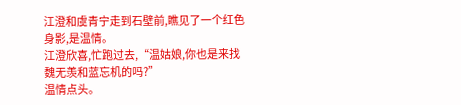江澄和虞青宁走到石壁前,瞧见了一个红色身影,是温情。
江澄欣喜,忙跑过去,“温姑娘,你也是来找魏无羡和蓝忘机的吗?”
温情点头。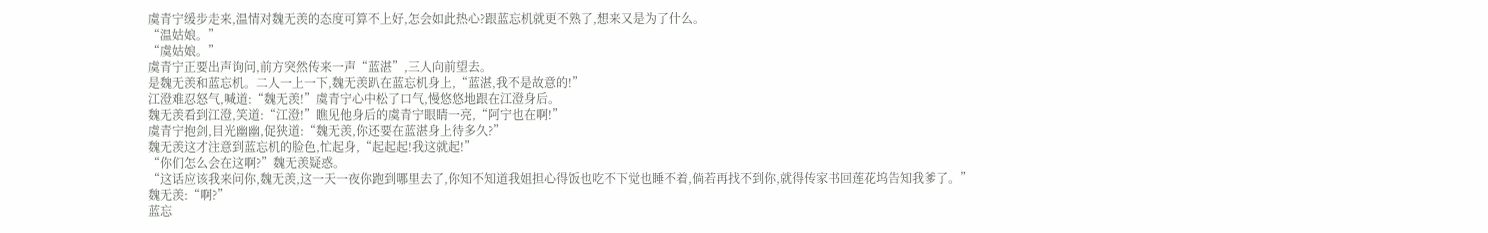虞青宁缓步走来,温情对魏无羡的态度可算不上好,怎会如此热心?跟蓝忘机就更不熟了,想来又是为了什么。
“温姑娘。”
“虞姑娘。”
虞青宁正要出声询问,前方突然传来一声“蓝湛”,三人向前望去。
是魏无羡和蓝忘机。二人一上一下,魏无羡趴在蓝忘机身上,“蓝湛,我不是故意的!”
江澄难忍怒气,喊道:“魏无羡!”虞青宁心中松了口气,慢悠悠地跟在江澄身后。
魏无羡看到江澄,笑道:“江澄!”瞧见他身后的虞青宁眼睛一亮,“阿宁也在啊!”
虞青宁抱剑,目光幽幽,促狭道:“魏无羡,你还要在蓝湛身上待多久?”
魏无羡这才注意到蓝忘机的脸色,忙起身,“起起起!我这就起!”
“你们怎么会在这啊?”魏无羡疑惑。
“这话应该我来问你,魏无羡,这一天一夜你跑到哪里去了,你知不知道我姐担心得饭也吃不下觉也睡不着,倘若再找不到你,就得传家书回莲花坞告知我爹了。”
魏无羡:“啊?”
蓝忘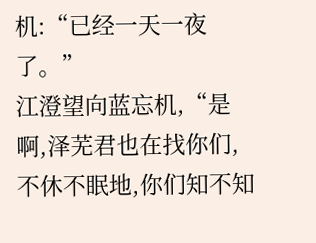机:“已经一天一夜了。”
江澄望向蓝忘机,“是啊,泽芜君也在找你们,不休不眠地,你们知不知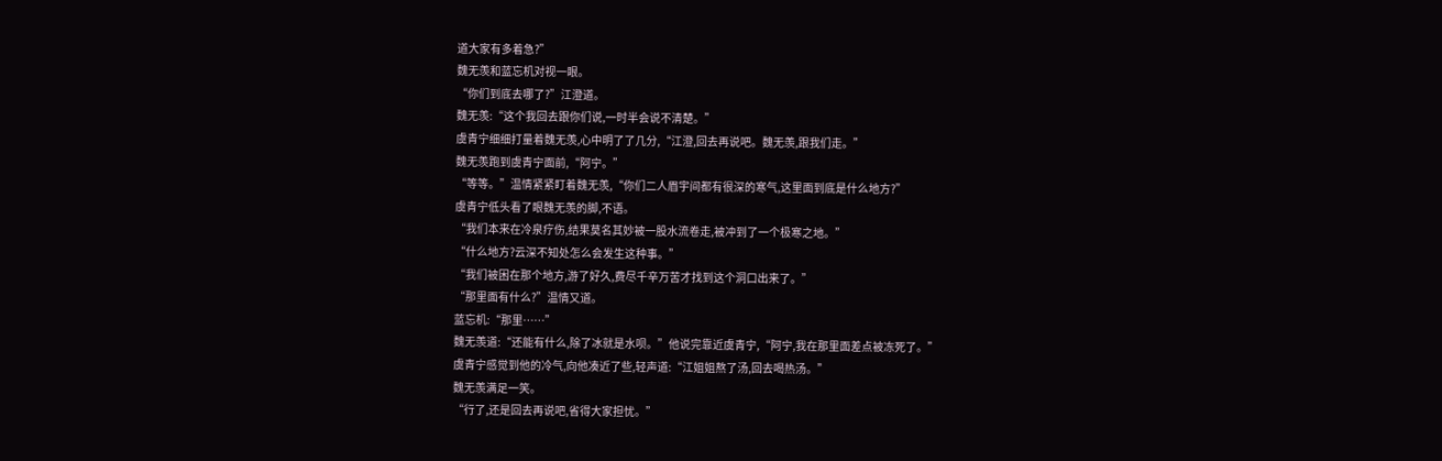道大家有多着急?”
魏无羡和蓝忘机对视一眼。
“你们到底去哪了?”江澄道。
魏无羡:“这个我回去跟你们说,一时半会说不清楚。”
虞青宁细细打量着魏无羡,心中明了了几分,“江澄,回去再说吧。魏无羡,跟我们走。”
魏无羡跑到虞青宁面前,“阿宁。”
“等等。”温情紧紧盯着魏无羡,“你们二人眉宇间都有很深的寒气,这里面到底是什么地方?”
虞青宁低头看了眼魏无羡的脚,不语。
“我们本来在冷泉疗伤,结果莫名其妙被一股水流卷走,被冲到了一个极寒之地。”
“什么地方?云深不知处怎么会发生这种事。”
“我们被困在那个地方,游了好久,费尽千辛万苦才找到这个洞口出来了。”
“那里面有什么?”温情又道。
蓝忘机:“那里……”
魏无羡道:“还能有什么,除了冰就是水呗。”他说完靠近虞青宁,“阿宁,我在那里面差点被冻死了。”
虞青宁感觉到他的冷气,向他凑近了些,轻声道:“江姐姐熬了汤,回去喝热汤。”
魏无羡满足一笑。
“行了,还是回去再说吧,省得大家担忧。”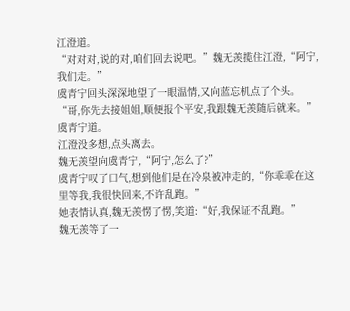江澄道。
“对对对,说的对,咱们回去说吧。”魏无羡揽住江澄,“阿宁,我们走。”
虞青宁回头深深地望了一眼温情,又向蓝忘机点了个头。
“哥,你先去接姐姐,顺便报个平安,我跟魏无羡随后就来。”虞青宁道。
江澄没多想,点头离去。
魏无羡望向虞青宁,“阿宁,怎么了?”
虞青宁叹了口气,想到他们是在冷泉被冲走的,“你乖乖在这里等我,我很快回来,不许乱跑。”
她表情认真,魏无羡愣了愣,笑道:“好,我保证不乱跑。”
魏无羡等了一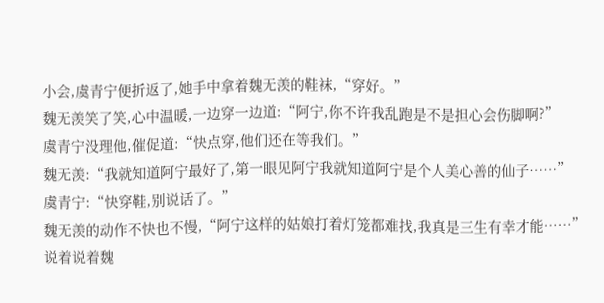小会,虞青宁便折返了,她手中拿着魏无羡的鞋袜,“穿好。”
魏无羡笑了笑,心中温暖,一边穿一边道:“阿宁,你不许我乱跑是不是担心会伤脚啊?”
虞青宁没理他,催促道:“快点穿,他们还在等我们。”
魏无羡:“我就知道阿宁最好了,第一眼见阿宁我就知道阿宁是个人美心善的仙子……”
虞青宁:“快穿鞋,别说话了。”
魏无羡的动作不快也不慢,“阿宁这样的姑娘打着灯笼都难找,我真是三生有幸才能……”说着说着魏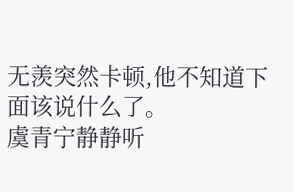无羡突然卡顿,他不知道下面该说什么了。
虞青宁静静听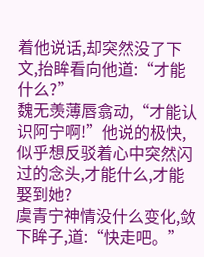着他说话,却突然没了下文,抬眸看向他道:“才能什么?”
魏无羡薄唇翕动,“才能认识阿宁啊!”他说的极快,似乎想反驳着心中突然闪过的念头,才能什么,才能娶到她?
虞青宁神情没什么变化,敛下眸子,道:“快走吧。”